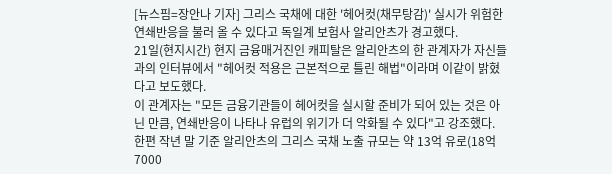[뉴스핌=장안나 기자] 그리스 국채에 대한 '헤어컷(채무탕감)' 실시가 위험한 연쇄반응을 불러 올 수 있다고 독일계 보험사 알리안츠가 경고했다.
21일(현지시간) 현지 금융매거진인 캐피탈은 알리안츠의 한 관계자가 자신들과의 인터뷰에서 "헤어컷 적용은 근본적으로 틀린 해법"이라며 이같이 밝혔다고 보도했다.
이 관계자는 "모든 금융기관들이 헤어컷을 실시할 준비가 되어 있는 것은 아닌 만큼, 연쇄반응이 나타나 유럽의 위기가 더 악화될 수 있다"고 강조했다.
한편 작년 말 기준 알리안츠의 그리스 국채 노출 규모는 약 13억 유로(18억 7000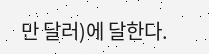만 달러)에 달한다.